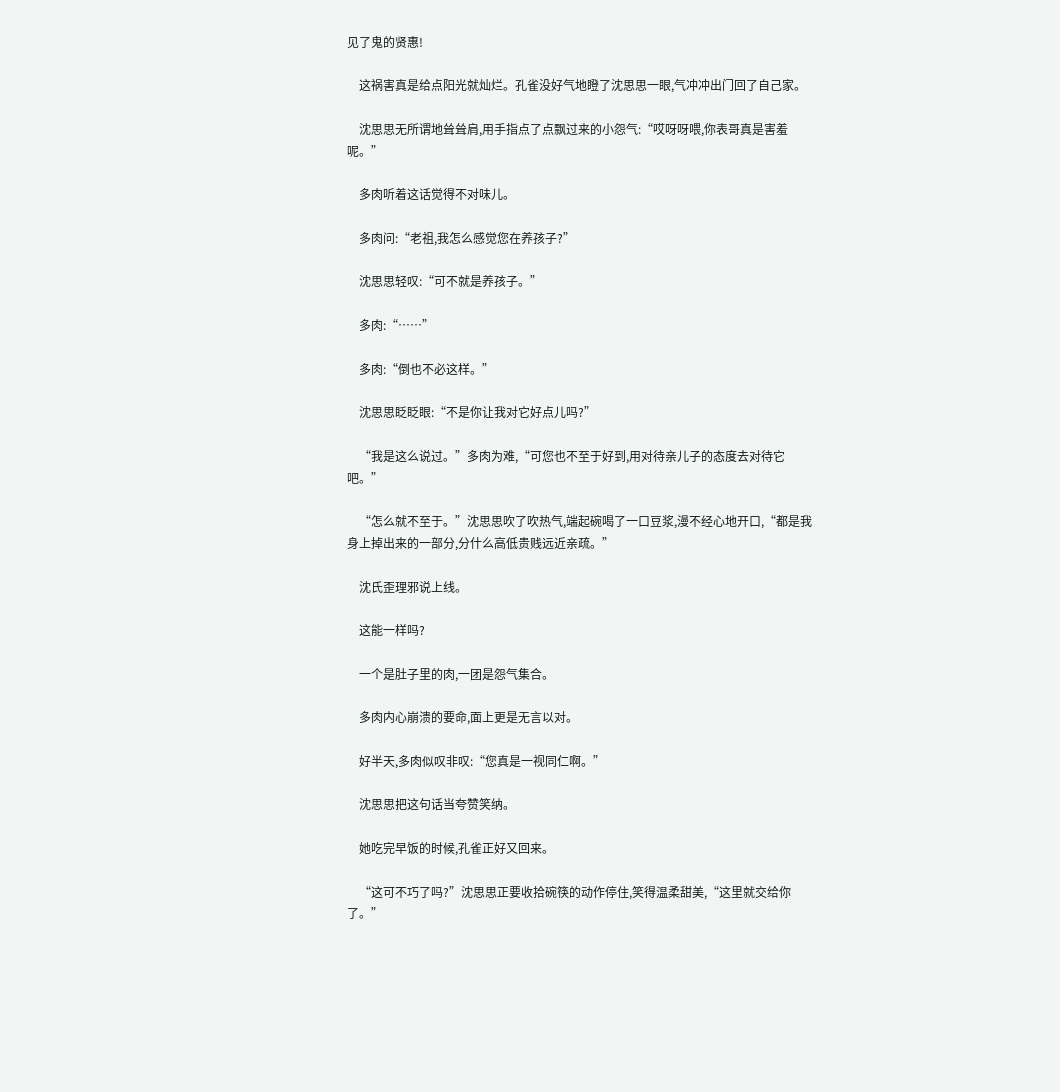见了鬼的贤惠!

    这祸害真是给点阳光就灿烂。孔雀没好气地瞪了沈思思一眼,气冲冲出门回了自己家。

    沈思思无所谓地耸耸肩,用手指点了点飘过来的小怨气:“哎呀呀喂,你表哥真是害羞呢。”

    多肉听着这话觉得不对味儿。

    多肉问:“老祖,我怎么感觉您在养孩子?”

    沈思思轻叹:“可不就是养孩子。”

    多肉:“……”

    多肉:“倒也不必这样。”

    沈思思眨眨眼:“不是你让我对它好点儿吗?”

    “我是这么说过。”多肉为难,“可您也不至于好到,用对待亲儿子的态度去对待它吧。”

    “怎么就不至于。”沈思思吹了吹热气,端起碗喝了一口豆浆,漫不经心地开口,“都是我身上掉出来的一部分,分什么高低贵贱远近亲疏。”

    沈氏歪理邪说上线。

    这能一样吗?

    一个是肚子里的肉,一团是怨气集合。

    多肉内心崩溃的要命,面上更是无言以对。

    好半天,多肉似叹非叹:“您真是一视同仁啊。”

    沈思思把这句话当夸赞笑纳。

    她吃完早饭的时候,孔雀正好又回来。

    “这可不巧了吗?”沈思思正要收拾碗筷的动作停住,笑得温柔甜美,“这里就交给你了。”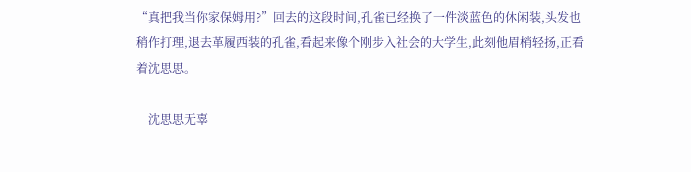“真把我当你家保姆用?”回去的这段时间,孔雀已经换了一件淡蓝色的休闲装,头发也稍作打理,退去革履西装的孔雀,看起来像个刚步入社会的大学生,此刻他眉梢轻扬,正看着沈思思。

    沈思思无辜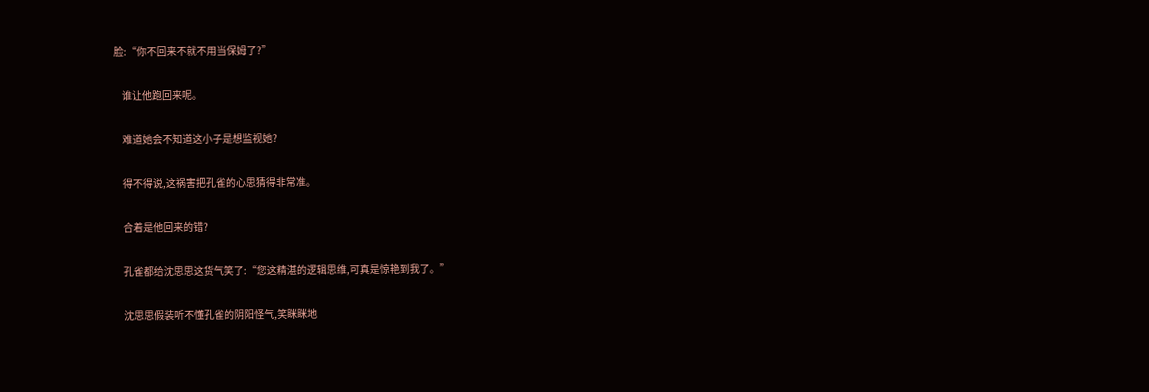脸:“你不回来不就不用当保姆了?”

    谁让他跑回来呢。

    难道她会不知道这小子是想监视她?

    得不得说,这祸害把孔雀的心思猜得非常准。

    合着是他回来的错?

    孔雀都给沈思思这货气笑了:“您这精湛的逻辑思维,可真是惊艳到我了。”

    沈思思假装听不懂孔雀的阴阳怪气,笑眯眯地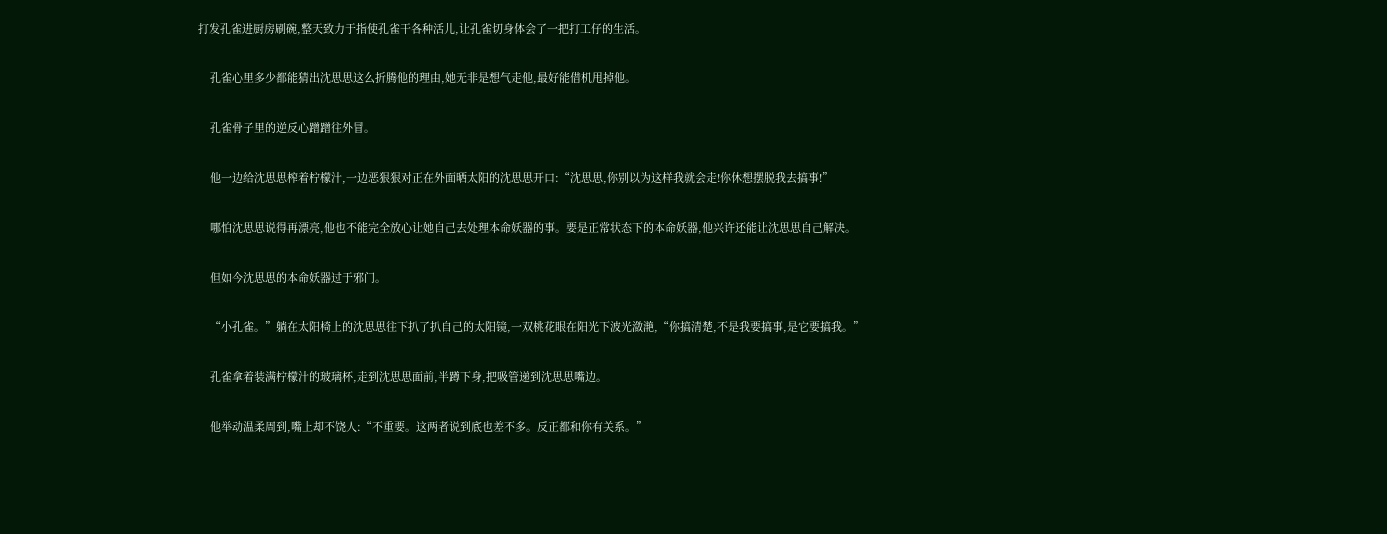打发孔雀进厨房刷碗,整天致力于指使孔雀干各种活儿,让孔雀切身体会了一把打工仔的生活。

    孔雀心里多少都能猜出沈思思这么折腾他的理由,她无非是想气走他,最好能借机甩掉他。

    孔雀骨子里的逆反心蹭蹭往外冒。

    他一边给沈思思榨着柠檬汁,一边恶狠狠对正在外面晒太阳的沈思思开口:“沈思思,你别以为这样我就会走!你休想摆脱我去搞事!”

    哪怕沈思思说得再漂亮,他也不能完全放心让她自己去处理本命妖器的事。要是正常状态下的本命妖器,他兴许还能让沈思思自己解决。

    但如今沈思思的本命妖器过于邪门。

    “小孔雀。”躺在太阳椅上的沈思思往下扒了扒自己的太阳镜,一双桃花眼在阳光下波光潋滟,“你搞清楚,不是我要搞事,是它要搞我。”

    孔雀拿着装满柠檬汁的玻璃杯,走到沈思思面前,半蹲下身,把吸管递到沈思思嘴边。

    他举动温柔周到,嘴上却不饶人:“不重要。这两者说到底也差不多。反正都和你有关系。”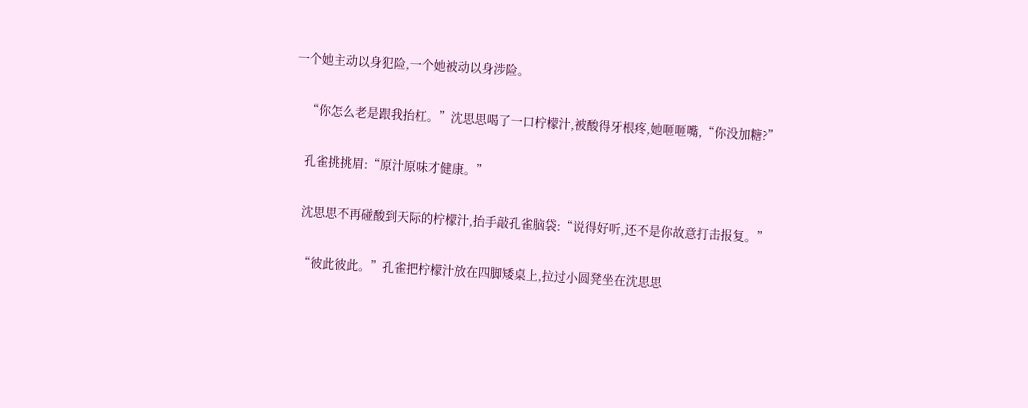一个她主动以身犯险,一个她被动以身涉险。

    “你怎么老是跟我抬杠。”沈思思喝了一口柠檬汁,被酸得牙根疼,她咂咂嘴,“你没加糖?”

    孔雀挑挑眉:“原汁原味才健康。”

    沈思思不再碰酸到天际的柠檬汁,抬手敲孔雀脑袋:“说得好听,还不是你故意打击报复。”

    “彼此彼此。”孔雀把柠檬汁放在四脚矮桌上,拉过小圆凳坐在沈思思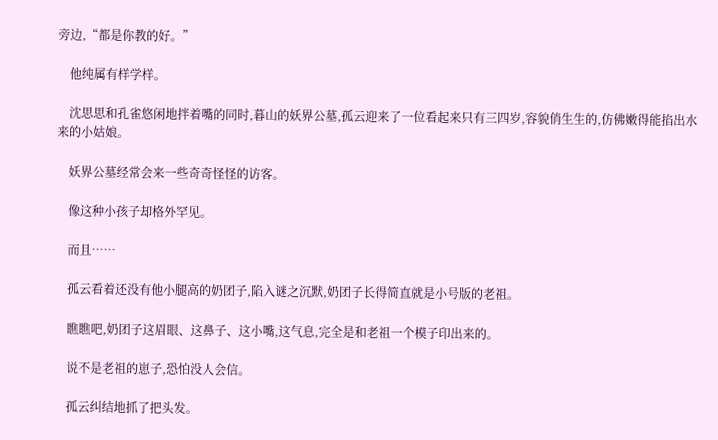旁边,“都是你教的好。”

    他纯属有样学样。

    沈思思和孔雀悠闲地拌着嘴的同时,暮山的妖界公墓,孤云迎来了一位看起来只有三四岁,容貌俏生生的,仿佛嫩得能掐出水来的小姑娘。

    妖界公墓经常会来一些奇奇怪怪的访客。

    像这种小孩子却格外罕见。

    而且……

    孤云看着还没有他小腿高的奶团子,陷入谜之沉默,奶团子长得简直就是小号版的老祖。

    瞧瞧吧,奶团子这眉眼、这鼻子、这小嘴,这气息,完全是和老祖一个模子印出来的。

    说不是老祖的崽子,恐怕没人会信。

    孤云纠结地抓了把头发。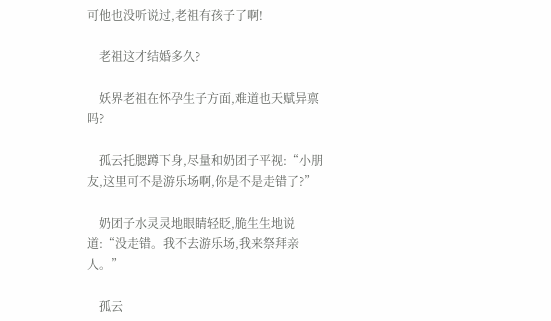可他也没听说过,老祖有孩子了啊!

    老祖这才结婚多久?

    妖界老祖在怀孕生子方面,难道也天赋异禀吗?

    孤云托腮蹲下身,尽量和奶团子平视:“小朋友,这里可不是游乐场啊,你是不是走错了?”

    奶团子水灵灵地眼睛轻眨,脆生生地说道:“没走错。我不去游乐场,我来祭拜亲人。”

    孤云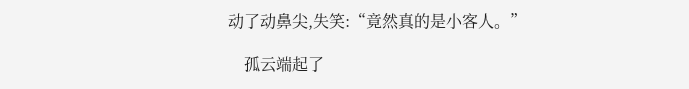动了动鼻尖,失笑:“竟然真的是小客人。”

    孤云端起了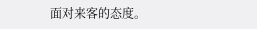面对来客的态度。